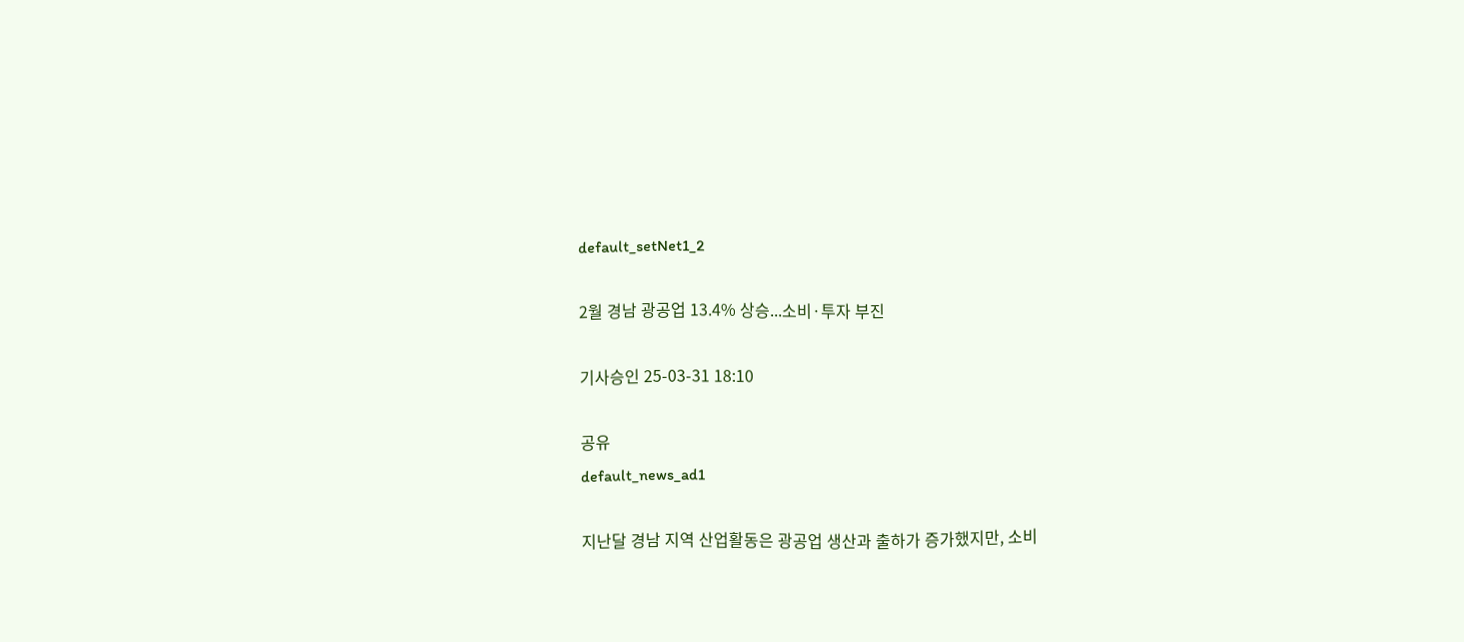default_setNet1_2

2월 경남 광공업 13.4% 상승...소비·투자 부진

기사승인 25-03-31 18:10

공유
default_news_ad1

지난달 경남 지역 산업활동은 광공업 생산과 출하가 증가했지만, 소비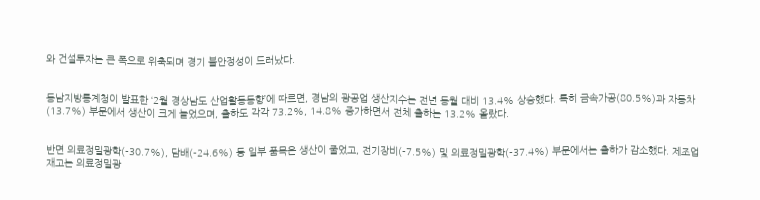와 건설투자는 큰 폭으로 위축되며 경기 불안정성이 드러났다.


동남지방통계청이 발표한 ‘2월 경상남도 산업활동동향’에 따르면, 경남의 광공업 생산지수는 전년 동월 대비 13.4% 상승했다. 특히 금속가공(80.5%)과 자동차(13.7%) 부문에서 생산이 크게 늘었으며, 출하도 각각 73.2%, 14.8% 증가하면서 전체 출하는 13.2% 올랐다.


반면 의료정밀광학(-30.7%), 담배(-24.6%) 등 일부 품목은 생산이 줄었고, 전기장비(-7.5%) 및 의료정밀광학(-37.4%) 부문에서는 출하가 감소했다. 제조업 재고는 의료정밀광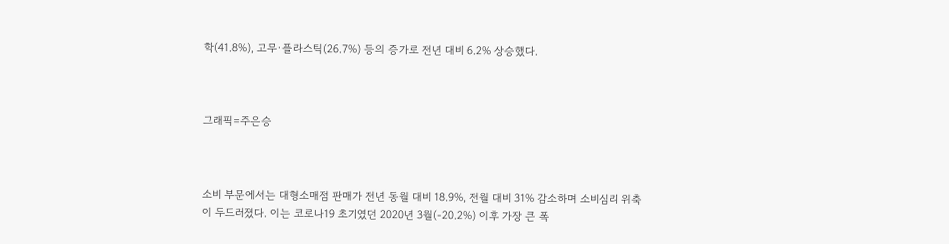학(41.8%), 고무·플라스틱(26.7%) 등의 증가로 전년 대비 6.2% 상승했다.



그래픽=주은승



소비 부문에서는 대형소매점 판매가 전년 동월 대비 18.9%, 전월 대비 31% 감소하며 소비심리 위축이 두드러졌다. 이는 코로나19 초기였던 2020년 3월(-20.2%) 이후 가장 큰 폭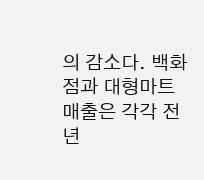의 감소다. 백화점과 대형마트 매출은 각각 전년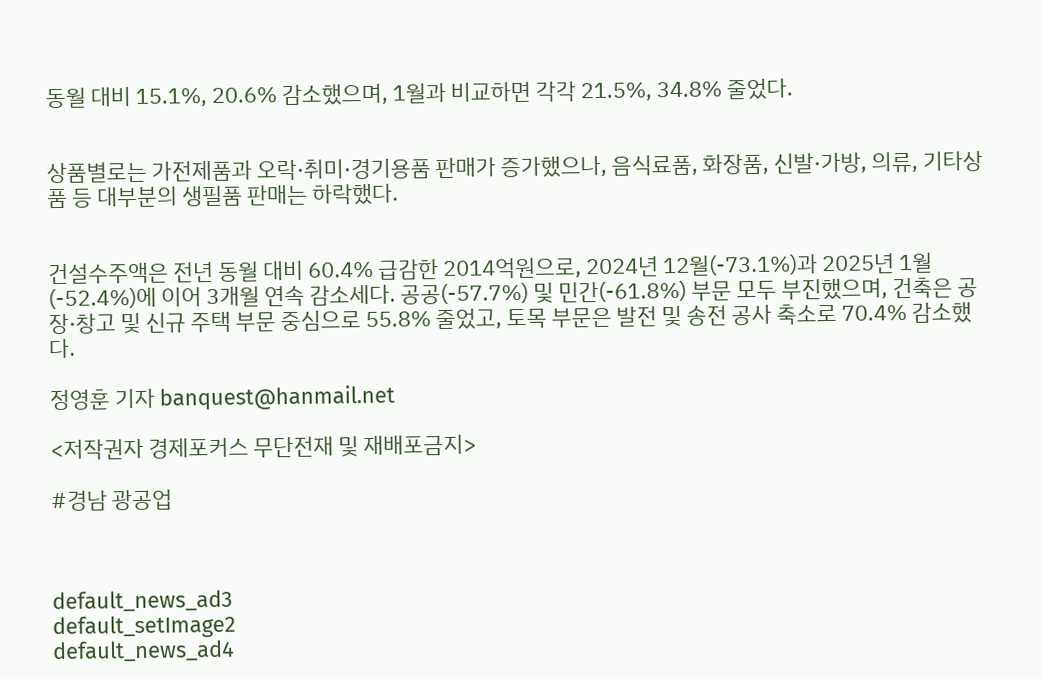동월 대비 15.1%, 20.6% 감소했으며, 1월과 비교하면 각각 21.5%, 34.8% 줄었다.


상품별로는 가전제품과 오락·취미·경기용품 판매가 증가했으나, 음식료품, 화장품, 신발·가방, 의류, 기타상품 등 대부분의 생필품 판매는 하락했다.


건설수주액은 전년 동월 대비 60.4% 급감한 2014억원으로, 2024년 12월(-73.1%)과 2025년 1월(-52.4%)에 이어 3개월 연속 감소세다. 공공(-57.7%) 및 민간(-61.8%) 부문 모두 부진했으며, 건축은 공장·창고 및 신규 주택 부문 중심으로 55.8% 줄었고, 토목 부문은 발전 및 송전 공사 축소로 70.4% 감소했다.

정영훈 기자 banquest@hanmail.net

<저작권자 경제포커스 무단전재 및 재배포금지>

#경남 광공업



default_news_ad3
default_setImage2
default_news_ad4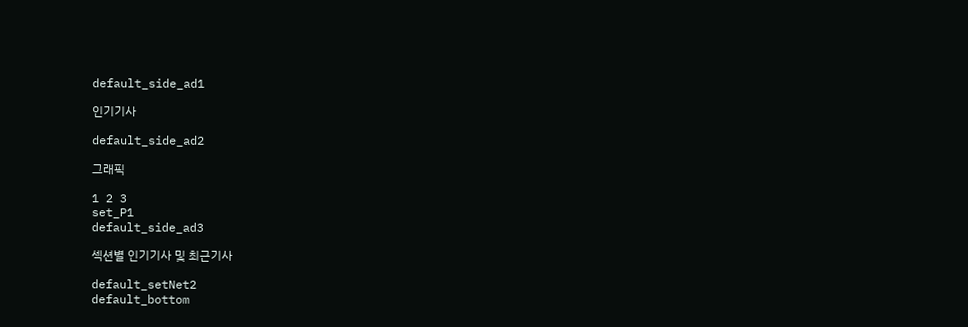default_side_ad1

인기기사

default_side_ad2

그래픽

1 2 3
set_P1
default_side_ad3

섹션별 인기기사 및 최근기사

default_setNet2
default_bottom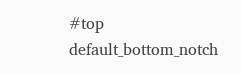#top
default_bottom_notch